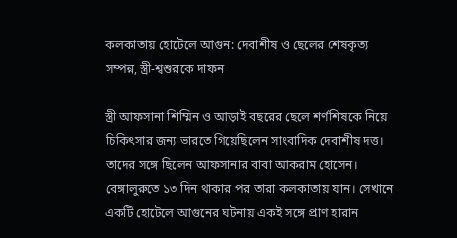কলকাতায় হোটেলে আগুন: দেবাশীষ ও ছেলের শেষকৃত্য সম্পন্ন, স্ত্রী-শ্বশুরকে দাফন

স্ত্রী আফসানা শিম্মিন ও আড়াই বছরের ছেলে শর্ণশিষকে নিয়ে চিকিৎসার জন্য ভারতে গিয়েছিলেন সাংবাদিক দেবাশীষ দত্ত। তাদের সঙ্গে ছিলেন আফসানার বাবা আকরাম হোসেন। বেঙ্গালুরুতে ১৩ দিন থাকার পর তারা কলকাতায় যান। সেখানে একটি হোটেলে আগুনের ঘটনায় একই সঙ্গে প্রাণ হারান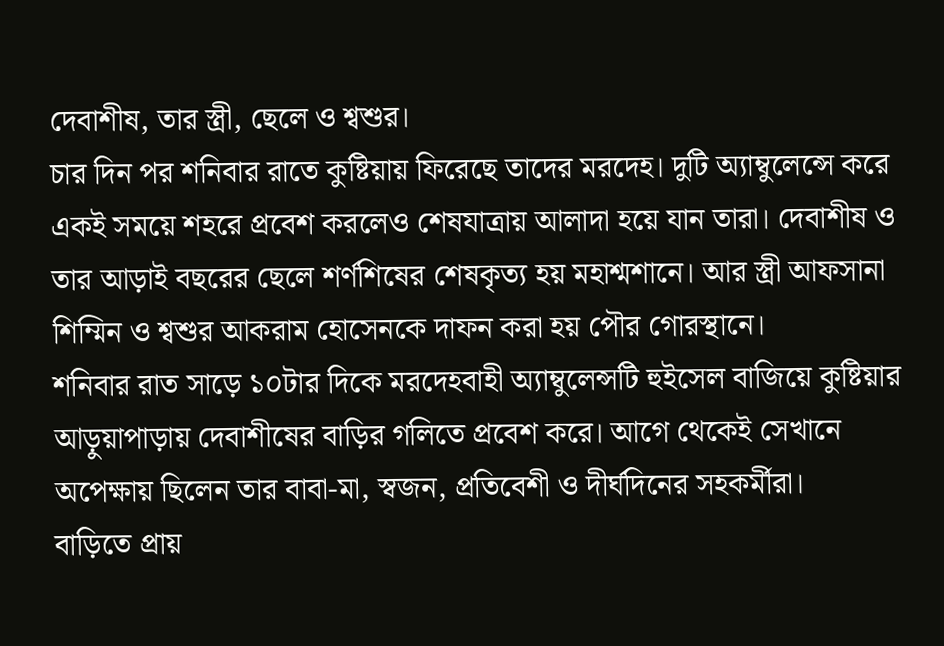দেবাশীষ, তার স্ত্রী, ছেলে ও শ্বশুর।
চার দিন পর শনিবার রাতে কুষ্টিয়ায় ফিরেছে তাদের মরদেহ। দুটি অ্যাম্বুলেন্সে করে একই সময়ে শহরে প্রবেশ করলেও শেষযাত্রায় আলাদা হয়ে যান তারা। দেবাশীষ ও তার আড়াই বছরের ছেলে শর্ণশিষের শেষকৃত্য হয় মহাশ্মশানে। আর স্ত্রী আফসানা শিম্মিন ও শ্বশুর আকরাম হোসেনকে দাফন করা হয় পৌর গোরস্থানে।
শনিবার রাত সাড়ে ১০টার দিকে মরদেহবাহী অ্যাম্বুলেন্সটি হুইসেল বাজিয়ে কুষ্টিয়ার আড়ুয়াপাড়ায় দেবাশীষের বাড়ির গলিতে প্রবেশ করে। আগে থেকেই সেখানে অপেক্ষায় ছিলেন তার বাবা-মা, স্বজন, প্রতিবেশী ও দীর্ঘদিনের সহকর্মীরা।
বাড়িতে প্রায়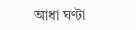আধা ঘণ্টা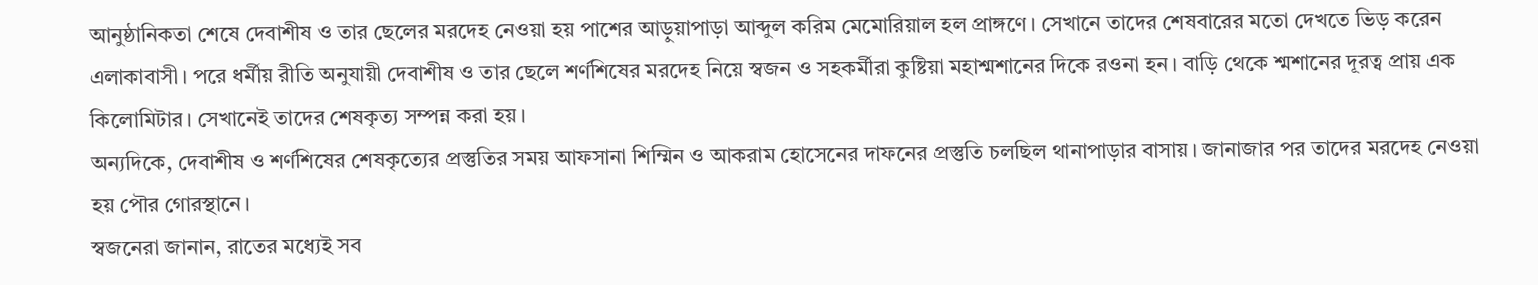আনুষ্ঠানিকতা শেষে দেবাশীষ ও তার ছেলের মরদেহ নেওয়া হয় পাশের আড়ুয়াপাড়া আব্দুল করিম মেমোরিয়াল হল প্রাঙ্গণে। সেখানে তাদের শেষবারের মতো দেখতে ভিড় করেন এলাকাবাসী। পরে ধর্মীয় রীতি অনুযায়ী দেবাশীষ ও তার ছেলে শর্ণশিষের মরদেহ নিয়ে স্বজন ও সহকর্মীরা কুষ্টিয়া মহাশ্মশানের দিকে রওনা হন। বাড়ি থেকে শ্মশানের দূরত্ব প্রায় এক কিলোমিটার। সেখানেই তাদের শেষকৃত্য সম্পন্ন করা হয়।
অন্যদিকে, দেবাশীষ ও শর্ণশিষের শেষকৃত্যের প্রস্তুতির সময় আফসানা শিম্মিন ও আকরাম হোসেনের দাফনের প্রস্তুতি চলছিল থানাপাড়ার বাসায়। জানাজার পর তাদের মরদেহ নেওয়া হয় পৌর গোরস্থানে।
স্বজনেরা জানান, রাতের মধ্যেই সব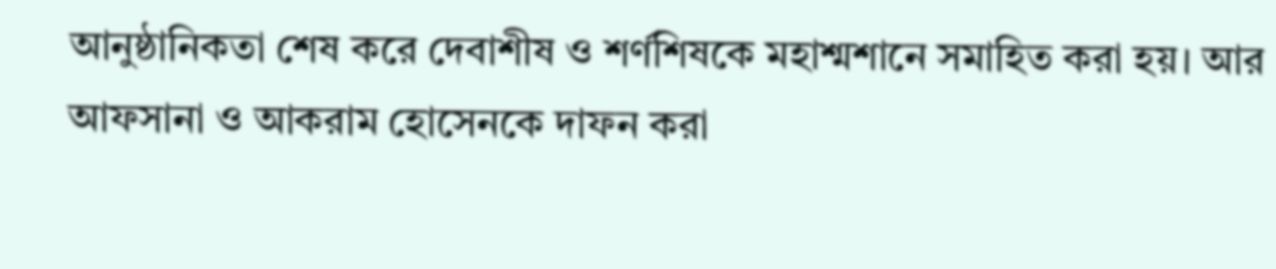আনুষ্ঠানিকতা শেষ করে দেবাশীষ ও শর্ণশিষকে মহাশ্মশানে সমাহিত করা হয়। আর আফসানা ও আকরাম হোসেনকে দাফন করা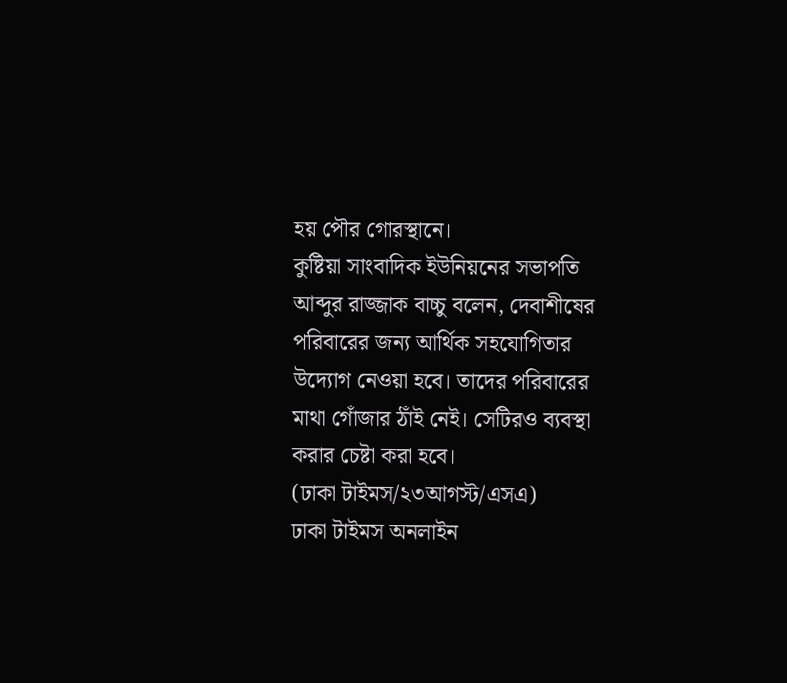হয় পৌর গোরস্থানে।
কুষ্টিয়া সাংবাদিক ইউনিয়নের সভাপতি আব্দুর রাজ্জাক বাচ্চু বলেন, দেবাশীষের পরিবারের জন্য আর্থিক সহযোগিতার উদ্যোগ নেওয়া হবে। তাদের পরিবারের মাথা গোঁজার ঠাঁই নেই। সেটিরও ব্যবস্থা করার চেষ্টা করা হবে।
(ঢাকা টাইমস/২৩আগস্ট/এসএ)
ঢাকা টাইমস অনলাইন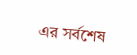এর সর্বশেষ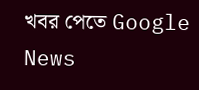খবর পেতে Google News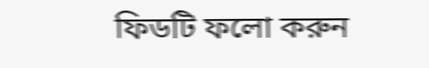ফিডটি ফলো করুন